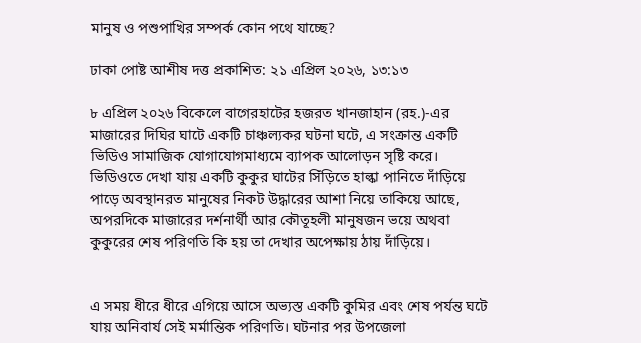মানুষ ও পশুপাখির সম্পর্ক কোন পথে যাচ্ছে?

ঢাকা পোষ্ট আশীষ দত্ত প্রকাশিত: ২১ এপ্রিল ২০২৬, ১৩:১৩

৮ এপ্রিল ২০২৬ বিকেলে বাগেরহাটের হজরত খানজাহান (রহ.)-এর মাজারের দিঘির ঘাটে একটি চাঞ্চল্যকর ঘটনা ঘটে, এ সংক্রান্ত একটি ভিডিও সামাজিক যোগাযোগমাধ্যমে ব্যাপক আলোড়ন সৃষ্টি করে। ভিডিওতে দেখা যায় একটি কুকুর ঘাটের সিঁড়িতে হাল্কা পানিতে দাঁড়িয়ে পাড়ে অবস্থানরত মানুষের নিকট উদ্ধারের আশা নিয়ে তাকিয়ে আছে, অপরদিকে মাজারের দর্শনার্থী আর কৌতূহলী মানুষজন ভয়ে অথবা কুকুরের শেষ পরিণতি কি হয় তা দেখার অপেক্ষায় ঠায় দাঁড়িয়ে।


এ সময় ধীরে ধীরে এগিয়ে আসে অভ্যস্ত একটি কুমির এবং শেষ পর্যন্ত ঘটে যায় অনিবার্য সেই মর্মান্তিক পরিণতি। ঘটনার পর উপজেলা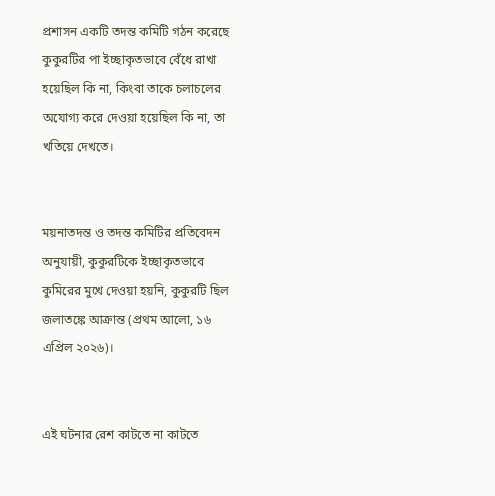প্রশাসন একটি তদন্ত কমিটি গঠন করেছে কুকুরটির পা ইচ্ছাকৃতভাবে বেঁধে রাখা হয়েছিল কি না, কিংবা তাকে চলাচলের অযোগ্য করে দেওয়া হয়েছিল কি না, তা খতিয়ে দেখতে।


ময়নাতদন্ত ও তদন্ত কমিটির প্রতিবেদন অনুযায়ী, কুকুরটিকে ইচ্ছাকৃতভাবে কুমিরের মুখে দেওয়া হয়নি, কুকুরটি ছিল জলাতঙ্কে আক্রান্ত (প্রথম আলো, ১৬ এপ্রিল ২০২৬)।


এই ঘটনার রেশ কাটতে না কাটতে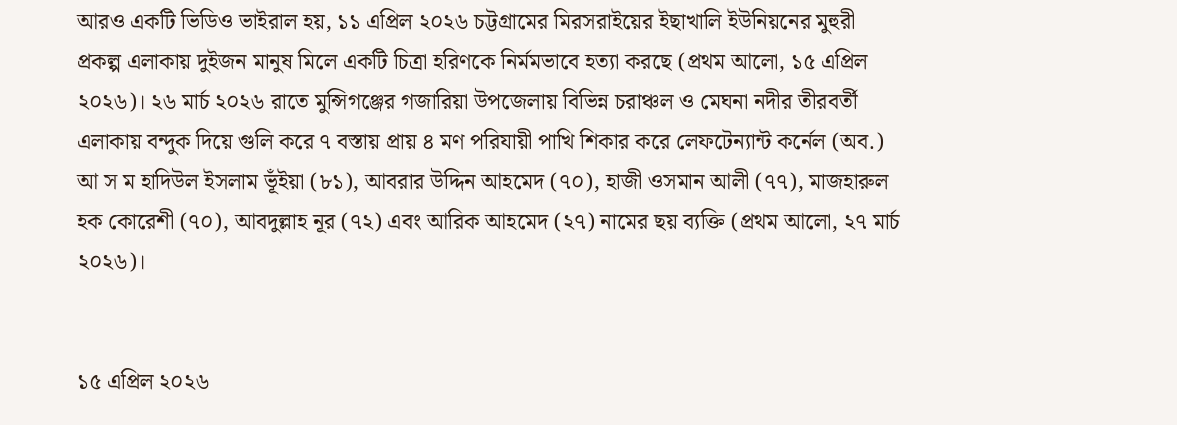আরও একটি ভিডিও ভাইরাল হয়, ১১ এপ্রিল ২০২৬ চট্টগ্রামের মিরসরাইয়ের ইছাখালি ইউনিয়নের মুহুরী প্রকল্প এলাকায় দুইজন মানুষ মিলে একটি চিত্রা হরিণকে নির্মমভাবে হত্যা করছে (প্রথম আলো, ১৫ এপ্রিল ২০২৬)। ২৬ মার্চ ২০২৬ রাতে মুন্সিগঞ্জের গজারিয়া উপজেলায় বিভিন্ন চরাঞ্চল ও মেঘনা নদীর তীরবর্তী এলাকায় বন্দুক দিয়ে গুলি করে ৭ বস্তায় প্রায় ৪ মণ পরিযায়ী পাখি শিকার করে লেফটেন্যান্ট কর্নেল (অব.) আ স ম হাদিউল ইসলাম ভূঁইয়া (৮১), আবরার উদ্দিন আহমেদ (৭০), হাজী ওসমান আলী (৭৭), মাজহারুল হক কোরেশী (৭০), আবদুল্লাহ নূর (৭২) এবং আরিক আহমেদ (২৭) নামের ছয় ব্যক্তি (প্রথম আলো, ২৭ মার্চ ২০২৬)।


১৫ এপ্রিল ২০২৬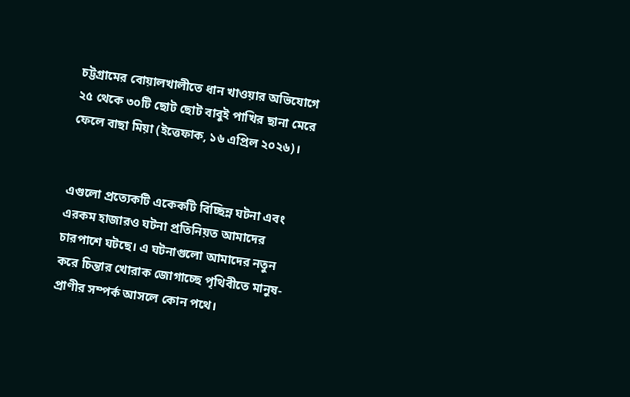চট্টগ্রামের বোয়ালখালীতে ধান খাওয়ার অভিযোগে ২৫ থেকে ৩০টি ছোট ছোট বাবুই পাখির ছানা মেরে ফেলে বাছা মিয়া (ইত্তেফাক, ১৬ এপ্রিল ২০২৬)।


এগুলো প্রত্যেকটি একেকটি বিচ্ছিন্ন ঘটনা এবং এরকম হাজারও ঘটনা প্রতিনিয়ত আমাদের চারপাশে ঘটছে। এ ঘটনাগুলো আমাদের নতুন করে চিন্তার খোরাক জোগাচ্ছে পৃথিবীতে মানুষ-প্রাণীর সম্পর্ক আসলে কোন পথে।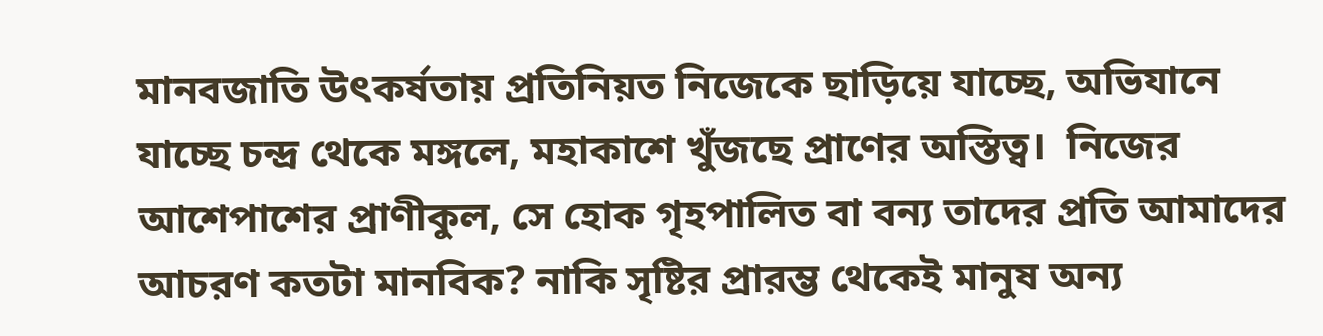মানবজাতি উৎকর্ষতায় প্রতিনিয়ত নিজেকে ছাড়িয়ে যাচ্ছে, অভিযানে যাচ্ছে চন্দ্র থেকে মঙ্গলে, মহাকাশে খুঁজছে প্রাণের অস্তিত্ব।  নিজের আশেপাশের প্রাণীকুল, সে হোক গৃহপালিত বা বন্য তাদের প্রতি আমাদের আচরণ কতটা মানবিক? নাকি সৃষ্টির প্রারম্ভ থেকেই মানুষ অন্য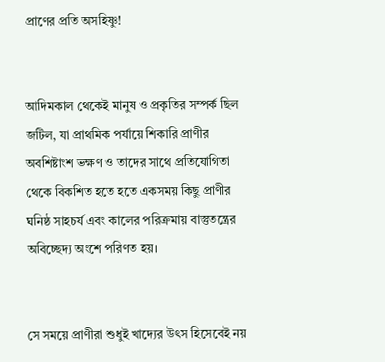প্রাণের প্রতি অসহিষ্ণু!


আদিমকাল থেকেই মানুষ ও প্রকৃতির সম্পর্ক ছিল জটিল, যা প্রাথমিক পর্যায়ে শিকারি প্রাণীর অবশিষ্টাংশ ভক্ষণ ও তাদের সাথে প্রতিযোগিতা থেকে বিকশিত হতে হতে একসময় কিছু প্রাণীর ঘনিষ্ঠ সাহচর্য এবং কালের পরিক্রমায় বাস্তুতন্ত্রের অবিচ্ছেদ্য অংশে পরিণত হয়।


সে সময়ে প্রাণীরা শুধুই খাদ্যের উৎস হিসেবেই নয়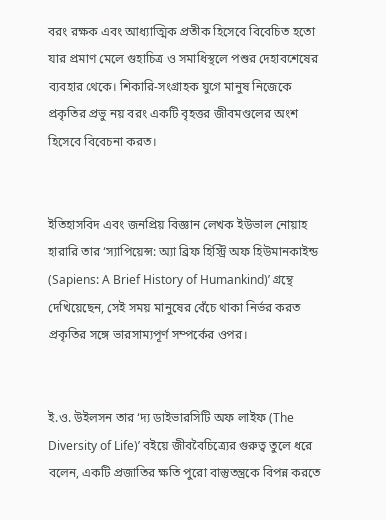বরং রক্ষক এবং আধ্যাত্মিক প্রতীক হিসেবে বিবেচিত হতো যার প্রমাণ মেলে গুহাচিত্র ও সমাধিস্থলে পশুর দেহাবশেষের ব্যবহার থেকে। শিকারি-সংগ্রাহক যুগে মানুষ নিজেকে প্রকৃতির প্রভু নয় বরং একটি বৃহত্তর জীবমণ্ডলের অংশ হিসেবে বিবেচনা করত।


ইতিহাসবিদ এবং জনপ্রিয় বিজ্ঞান লেখক ইউভাল নোয়াহ হারারি তার ‘স্যাপিয়েন্স: অ্যা ব্রিফ হিস্ট্রি অফ হিউমানকাইন্ড (Sapiens: A Brief History of Humankind)’ গ্রন্থে দেখিয়েছেন, সেই সময় মানুষের বেঁচে থাকা নির্ভর করত প্রকৃতির সঙ্গে ভারসাম্যপূর্ণ সম্পর্কের ওপর।


ই.ও. উইলসন তার ‘দ্য ডাইভারসিটি অফ লাইফ (The Diversity of Life)’ বইয়ে জীববৈচিত্র্যের গুরুত্ব তুলে ধরে বলেন, একটি প্রজাতির ক্ষতি পুরো বাস্তুতন্ত্রকে বিপন্ন করতে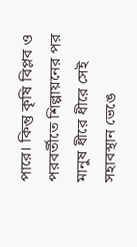পারে। কিন্তু কৃষি বিপ্লব ও পরবর্তীতে শিল্পায়নের পর মানুষ ধীরে ধীরে সেই সহাবস্থান ভেঙে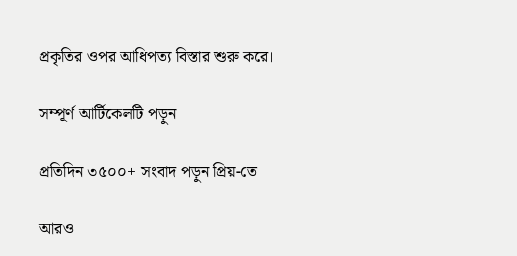প্রকৃতির ওপর আধিপত্য বিস্তার শুরু করে।

সম্পূর্ণ আর্টিকেলটি পড়ুন

প্রতিদিন ৩৫০০+ সংবাদ পড়ুন প্রিয়-তে

আরও